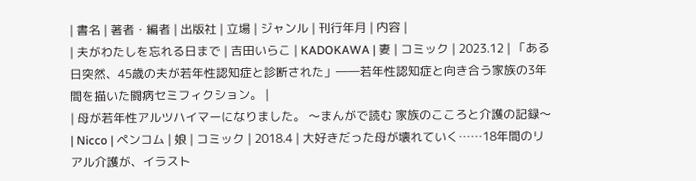| 書名 | 著者・編者 | 出版社 | 立場 | ジャンル | 刊行年月 | 内容 |
| 夫がわたしを忘れる日まで | 吉田いらこ | KADOKAWA | 妻 | コミック | 2023.12 | 「ある日突然、45歳の夫が若年性認知症と診断された」――若年性認知症と向き合う家族の3年間を描いた闘病セミフィクション。 |
| 母が若年性アルツハイマーになりました。 〜まんがで読む 家族のこころと介護の記録〜 | Nicco | ペンコム | 娘 | コミック | 2018.4 | 大好きだった母が壊れていく……18年間のリアル介護が、イラスト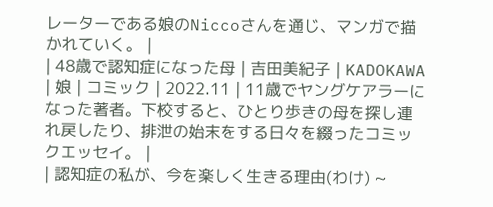レーターである娘のNiccoさんを通じ、マンガで描かれていく。 |
| 48歳で認知症になった母 | 吉田美紀子 | KADOKAWA | 娘 | コミック | 2022.11 | 11歳でヤングケアラーになった著者。下校すると、ひとり歩きの母を探し連れ戻したり、排泄の始末をする日々を綴ったコミックエッセイ。 |
| 認知症の私が、今を楽しく生きる理由(わけ) ~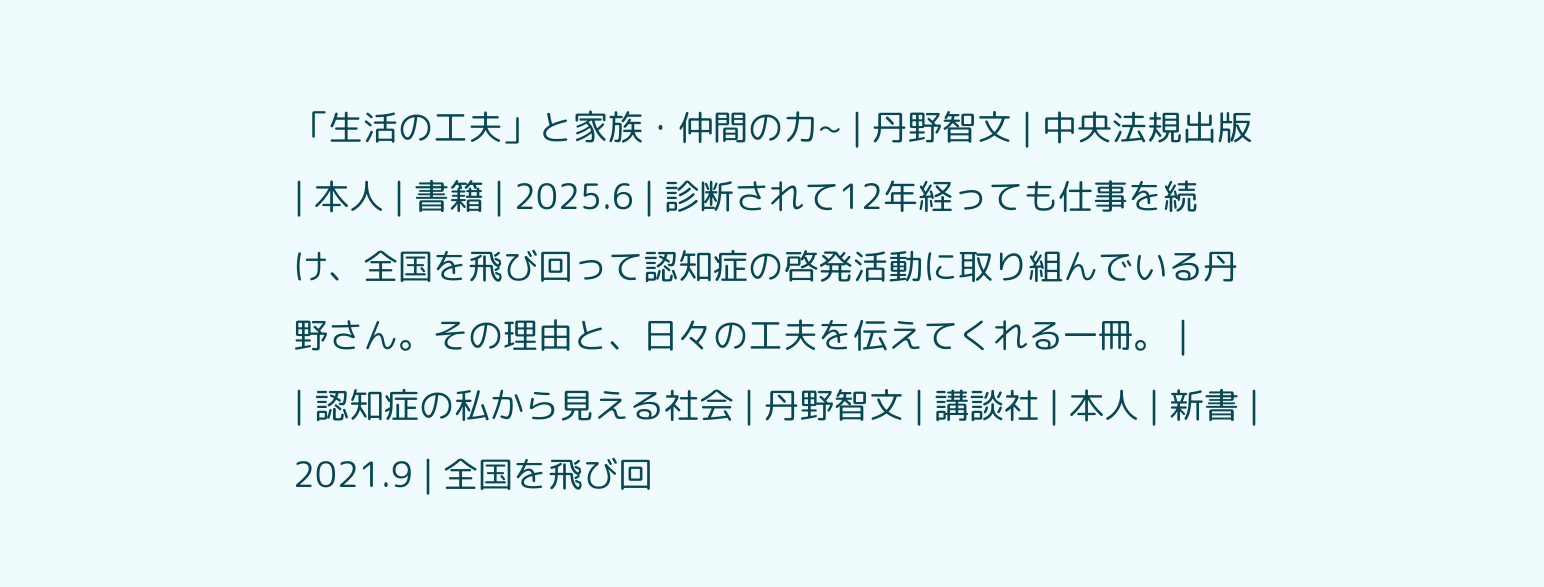「生活の工夫」と家族・仲間の力~ | 丹野智文 | 中央法規出版 | 本人 | 書籍 | 2025.6 | 診断されて12年経っても仕事を続け、全国を飛び回って認知症の啓発活動に取り組んでいる丹野さん。その理由と、日々の工夫を伝えてくれる一冊。 |
| 認知症の私から見える社会 | 丹野智文 | 講談社 | 本人 | 新書 | 2021.9 | 全国を飛び回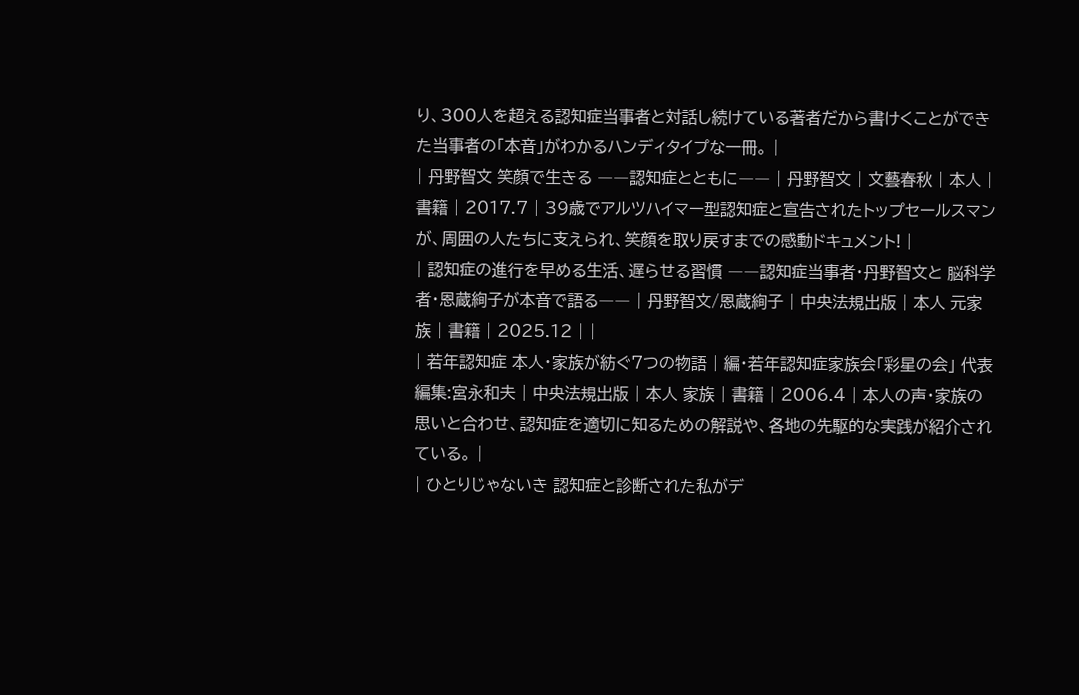り、300人を超える認知症当事者と対話し続けている著者だから書けくことができた当事者の「本音」がわかるハンディタイプな一冊。 |
| 丹野智文 笑顔で生きる ――認知症とともに―― | 丹野智文 | 文藝春秋 | 本人 | 書籍 | 2017.7 | 39歳でアルツハイマー型認知症と宣告されたトップセールスマンが、周囲の人たちに支えられ、笑顔を取り戻すまでの感動ドキュメント! |
| 認知症の進行を早める生活、遅らせる習慣 ――認知症当事者・丹野智文と 脳科学者・恩蔵絢子が本音で語る―― | 丹野智文/恩蔵絢子 | 中央法規出版 | 本人 元家族 | 書籍 | 2025.12 | |
| 若年認知症 本人・家族が紡ぐ7つの物語 | 編・若年認知症家族会「彩星の会」 代表編集:宮永和夫 | 中央法規出版 | 本人 家族 | 書籍 | 2006.4 | 本人の声・家族の思いと合わせ、認知症を適切に知るための解説や、各地の先駆的な実践が紹介されている。 |
| ひとりじゃないき 認知症と診断された私がデ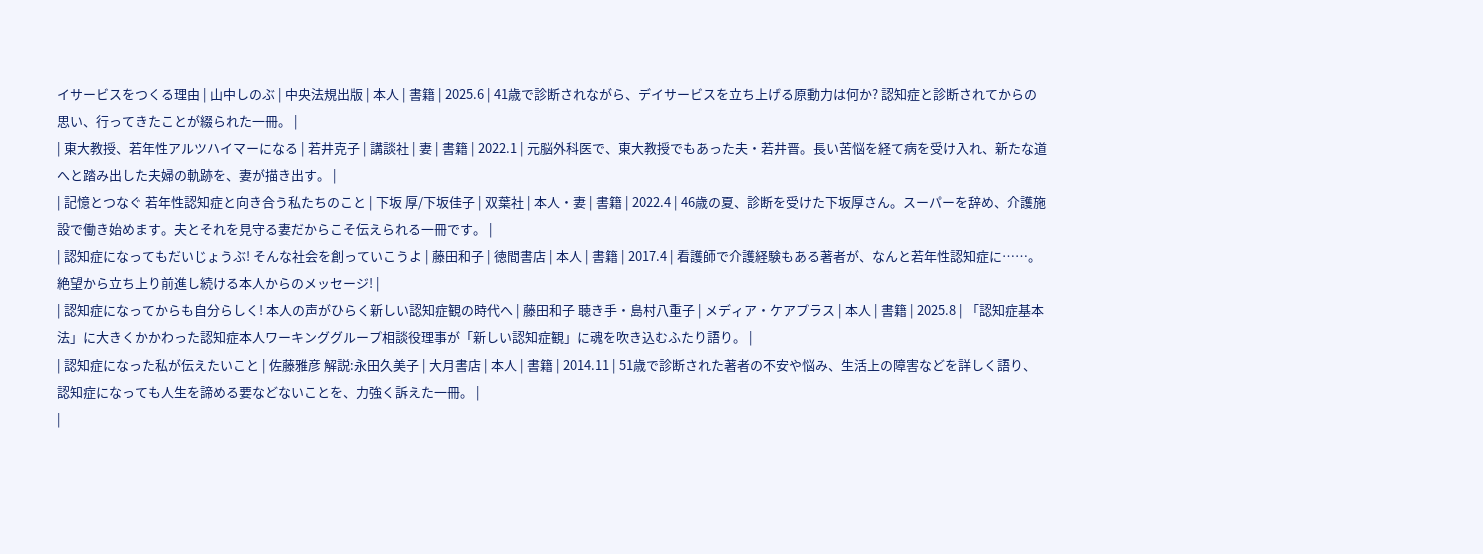イサービスをつくる理由 | 山中しのぶ | 中央法規出版 | 本人 | 書籍 | 2025.6 | 41歳で診断されながら、デイサービスを立ち上げる原動力は何か? 認知症と診断されてからの思い、行ってきたことが綴られた一冊。 |
| 東大教授、若年性アルツハイマーになる | 若井克子 | 講談社 | 妻 | 書籍 | 2022.1 | 元脳外科医で、東大教授でもあった夫・若井晋。長い苦悩を経て病を受け入れ、新たな道へと踏み出した夫婦の軌跡を、妻が描き出す。 |
| 記憶とつなぐ 若年性認知症と向き合う私たちのこと | 下坂 厚/下坂佳子 | 双葉社 | 本人・妻 | 書籍 | 2022.4 | 46歳の夏、診断を受けた下坂厚さん。スーパーを辞め、介護施設で働き始めます。夫とそれを見守る妻だからこそ伝えられる一冊です。 |
| 認知症になってもだいじょうぶ! そんな社会を創っていこうよ | 藤田和子 | 徳間書店 | 本人 | 書籍 | 2017.4 | 看護師で介護経験もある著者が、なんと若年性認知症に……。 絶望から立ち上り前進し続ける本人からのメッセージ! |
| 認知症になってからも自分らしく! 本人の声がひらく新しい認知症観の時代へ | 藤田和子 聴き手・島村八重子 | メディア・ケアプラス | 本人 | 書籍 | 2025.8 | 「認知症基本法」に大きくかかわった認知症本人ワーキンググループ相談役理事が「新しい認知症観」に魂を吹き込むふたり語り。 |
| 認知症になった私が伝えたいこと | 佐藤雅彦 解説:永田久美子 | 大月書店 | 本人 | 書籍 | 2014.11 | 51歳で診断された著者の不安や悩み、生活上の障害などを詳しく語り、認知症になっても人生を諦める要などないことを、力強く訴えた一冊。 |
|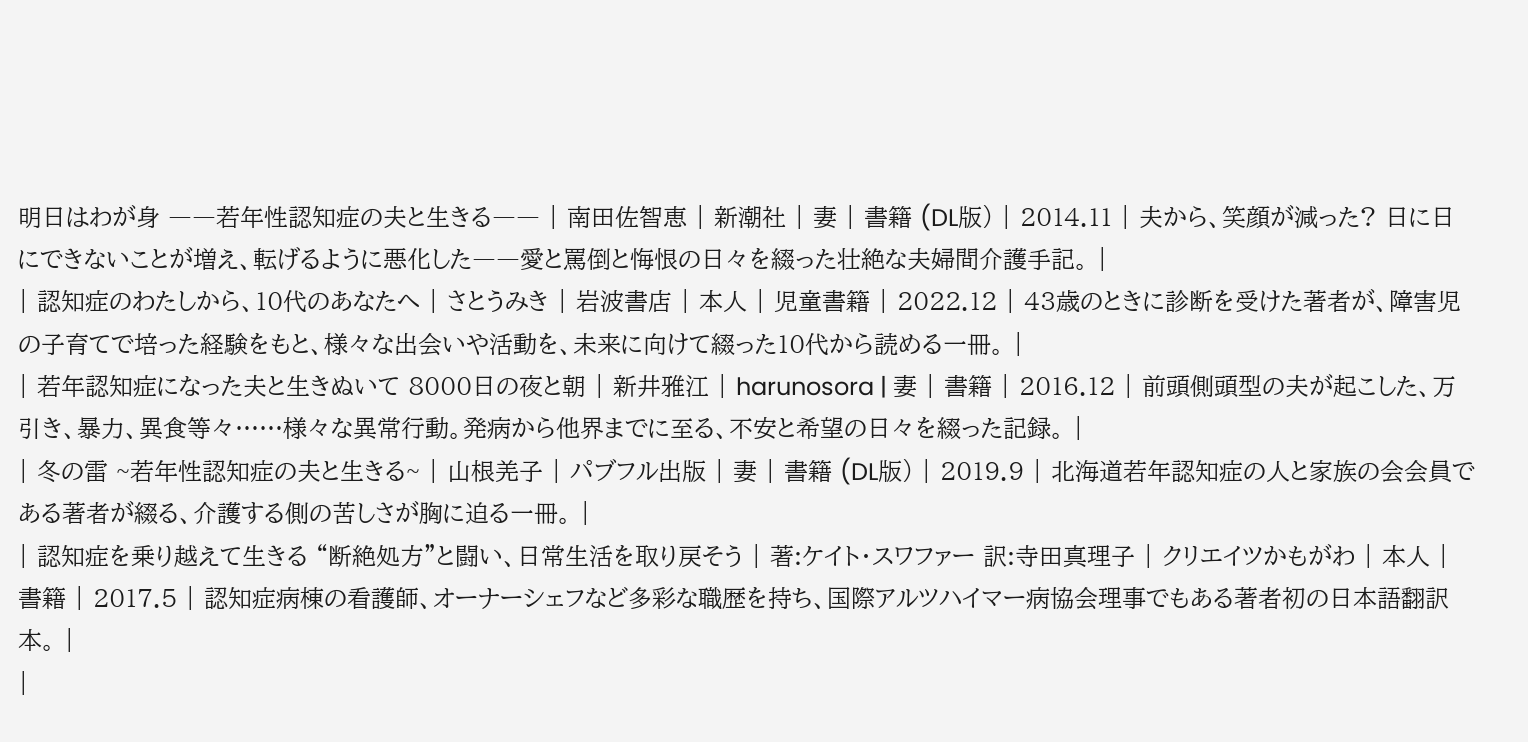明日はわが身 ――若年性認知症の夫と生きる―― | 南田佐智恵 | 新潮社 | 妻 | 書籍 (DL版) | 2014.11 | 夫から、笑顔が減った? 日に日にできないことが増え、転げるように悪化した――愛と罵倒と悔恨の日々を綴った壮絶な夫婦間介護手記。 |
| 認知症のわたしから、10代のあなたへ | さとうみき | 岩波書店 | 本人 | 児童書籍 | 2022.12 | 43歳のときに診断を受けた著者が、障害児の子育てで培った経験をもと、様々な出会いや活動を、未来に向けて綴った10代から読める一冊。 |
| 若年認知症になった夫と生きぬいて 8000日の夜と朝 | 新井雅江 | harunosora | 妻 | 書籍 | 2016.12 | 前頭側頭型の夫が起こした、万引き、暴力、異食等々……様々な異常行動。発病から他界までに至る、不安と希望の日々を綴った記録。 |
| 冬の雷 ~若年性認知症の夫と生きる~ | 山根羌子 | パブフル出版 | 妻 | 書籍 (DL版) | 2019.9 | 北海道若年認知症の人と家族の会会員である著者が綴る、介護する側の苦しさが胸に迫る一冊。 |
| 認知症を乗り越えて生きる “断絶処方”と闘い、日常生活を取り戻そう | 著:ケイト・スワファー 訳:寺田真理子 | クリエイツかもがわ | 本人 | 書籍 | 2017.5 | 認知症病棟の看護師、オーナーシェフなど多彩な職歴を持ち、国際アルツハイマー病協会理事でもある著者初の日本語翻訳本。 |
|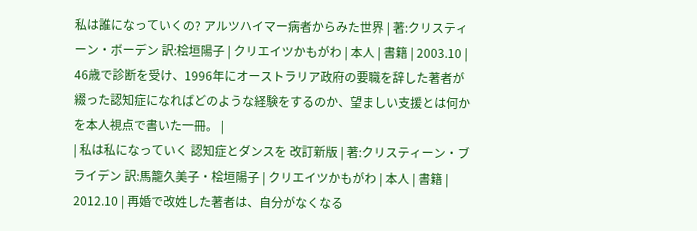私は誰になっていくの? アルツハイマー病者からみた世界 | 著:クリスティーン・ボーデン 訳:桧垣陽子 | クリエイツかもがわ | 本人 | 書籍 | 2003.10 | 46歳で診断を受け、1996年にオーストラリア政府の要職を辞した著者が綴った認知症になればどのような経験をするのか、望ましい支援とは何かを本人視点で書いた一冊。 |
| 私は私になっていく 認知症とダンスを 改訂新版 | 著:クリスティーン・ブライデン 訳:馬籠久美子・桧垣陽子 | クリエイツかもがわ | 本人 | 書籍 | 2012.10 | 再婚で改姓した著者は、自分がなくなる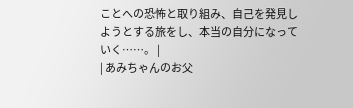ことへの恐怖と取り組み、自己を発見しようとする旅をし、本当の自分になっていく……。 |
| あみちゃんのお父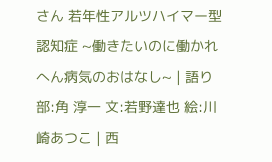さん 若年性アルツハイマー型認知症 ~働きたいのに働かれへん病気のおはなし~ | 語り部:角 淳一 文:若野達也 絵:川崎あつこ | 西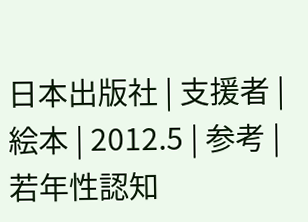日本出版社 | 支援者 | 絵本 | 2012.5 | 参考 |
若年性認知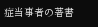症当事者の著書